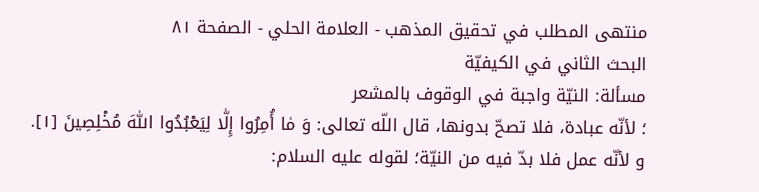منتهى المطلب في تحقيق المذهب - العلامة الحلي - الصفحة ٨١
البحث الثاني في الكيفيّة
مسألة: النيّة واجبة في الوقوف بالمشعر
؛ لأنّه عبادة، فلا تصحّ بدونها، قال اللّه تعالى: وَ مٰا أُمِرُوا إِلّٰا لِيَعْبُدُوا اللّٰهَ مُخْلِصِينَ [١].
و لأنّه عمل فلا بدّ فيه من النيّة؛ لقوله عليه السلام: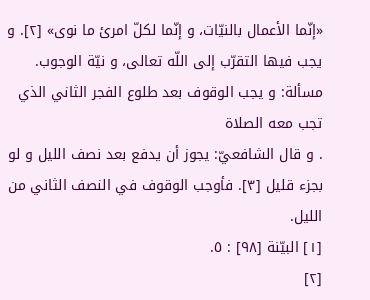«إنّما الأعمال بالنيّات، و إنّما لكلّ امرئ ما نوى» [٢]. و يجب فيها التقرّب إلى اللّه تعالى، و نيّة الوجوب.
مسألة: و يجب الوقوف بعد طلوع الفجر الثاني الذي تجب معه الصلاة
. و قال الشافعيّ: يجوز أن يدفع بعد نصف الليل و لو بجزء قليل [٣]. فأوجب الوقوف في النصف الثاني من الليل.
[١] البيّنة [٩٨] : ٥.
[٢]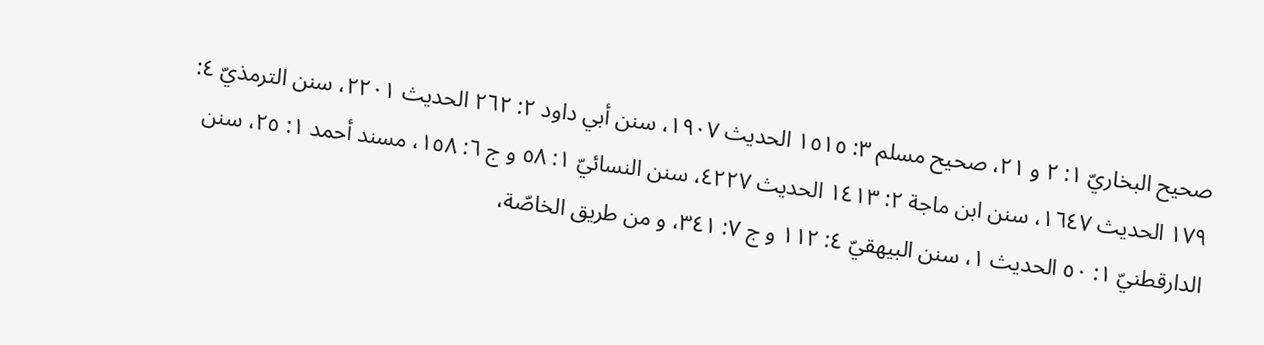صحيح البخاريّ ١: ٢ و ٢١، صحيح مسلم ٣: ١٥١٥ الحديث ١٩٠٧، سنن أبي داود ٢: ٢٦٢ الحديث ٢٢٠١، سنن الترمذيّ ٤: ١٧٩ الحديث ١٦٤٧، سنن ابن ماجة ٢: ١٤١٣ الحديث ٤٢٢٧، سنن النسائيّ ١: ٥٨ و ج ٦: ١٥٨، مسند أحمد ١: ٢٥، سنن الدارقطنيّ ١: ٥٠ الحديث ١، سنن البيهقيّ ٤: ١١٢ و ج ٧: ٣٤١، و من طريق الخاصّة،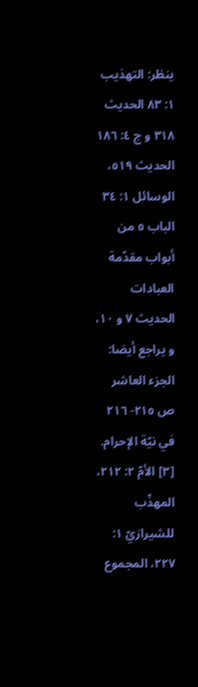ينظر: التهذيب ١: ٨٣ الحديث ٣١٨ و ج ٤: ١٨٦ الحديث ٥١٩، الوسائل ١: ٣٤ الباب ٥ من أبواب مقدّمة العبادات الحديث ٧ و ١٠، و يراجع أيضا: الجزء العاشر ص ٢١٥- ٢١٦ في نيّة الإحرام.
[٣] الأمّ ٢: ٢١٢، المهذّب للشيرازيّ ١: ٢٢٧، المجموع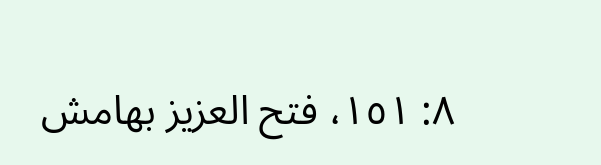٨: ١٥١، فتح العزيز بهامش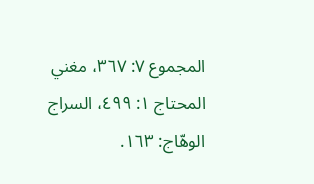المجموع ٧: ٣٦٧، مغني المحتاج ١: ٤٩٩، السراج الوهّاج: ١٦٣.